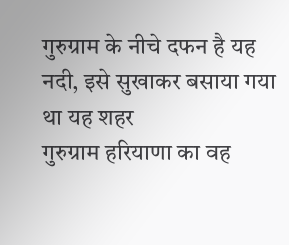गुरुग्राम के नीचे दफन है यह नदी, इसे सुखाकर बसाया गया था यह शहर
गुरुग्राम हरियाणा का वह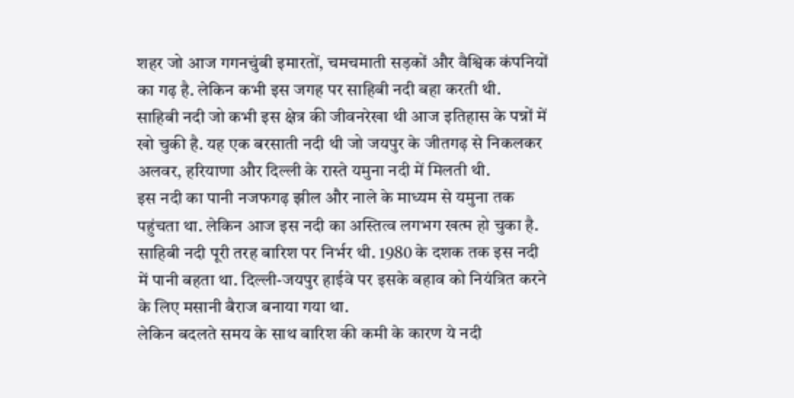शहर जो आज गगनचुंबी इमारतों, चमचमाती सड़कों और वैश्विक कंपनियों का गढ़ है. लेकिन कभी इस जगह पर साहिबी नदी बहा करती थी.
साहिबी नदी जो कभी इस क्षेत्र की जीवनरेखा थी आज इतिहास के पन्नों में खो चुकी है. यह एक बरसाती नदी थी जो जयपुर के जीतगढ़ से निकलकर अलवर, हरियाणा और दिल्ली के रास्ते यमुना नदी में मिलती थी.
इस नदी का पानी नजफगढ़ झील और नाले के माध्यम से यमुना तक पहुंचता था. लेकिन आज इस नदी का अस्तित्व लगभग खत्म हो चुका है.
साहिबी नदी पूरी तरह बारिश पर निर्भर थी. 1980 के दशक तक इस नदी में पानी बहता था. दिल्ली-जयपुर हाईवे पर इसके बहाव को नियंत्रित करने के लिए मसानी बैराज बनाया गया था.
लेकिन बदलते समय के साथ बारिश की कमी के कारण ये नदी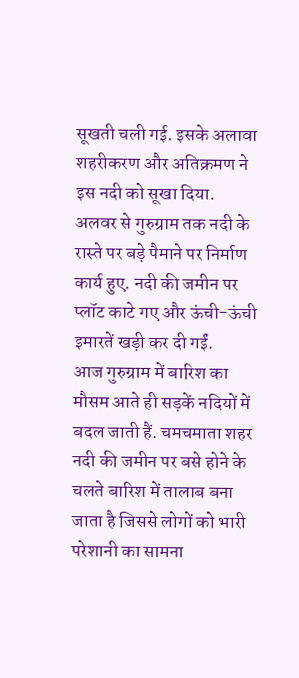सूखती चली गई. इसके अलावा शहरीकरण और अतिक्रमण ने इस नदी को सूखा दिया.
अलवर से गुरुग्राम तक नदी के रास्ते पर बड़े पैमाने पर निर्माण कार्य हुए. नदी की जमीन पर प्लॉट काटे गए और ऊंची-ऊंची इमारतें खड़ी कर दी गईं.
आज गुरुग्राम में बारिश का मौसम आते ही सड़कें नदियों में बदल जाती हैं. चमचमाता शहर नदी की जमीन पर बसे होने के चलते बारिश में तालाब बना जाता है जिससे लोगों को भारी परेशानी का सामना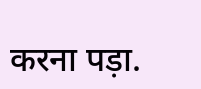करना पड़ा.